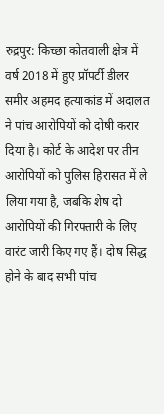रुद्रपुर: किच्छा कोतवाली क्षेत्र में वर्ष 2018 में हुए प्रॉपर्टी डीलर समीर अहमद हत्याकांड में अदालत ने पांच आरोपियों को दोषी करार दिया है। कोर्ट के आदेश पर तीन आरोपियों को पुलिस हिरासत में ले लिया गया है, जबकि शेष दो आरोपियों की गिरफ्तारी के लिए वारंट जारी किए गए हैं। दोष सिद्ध होने के बाद सभी पांच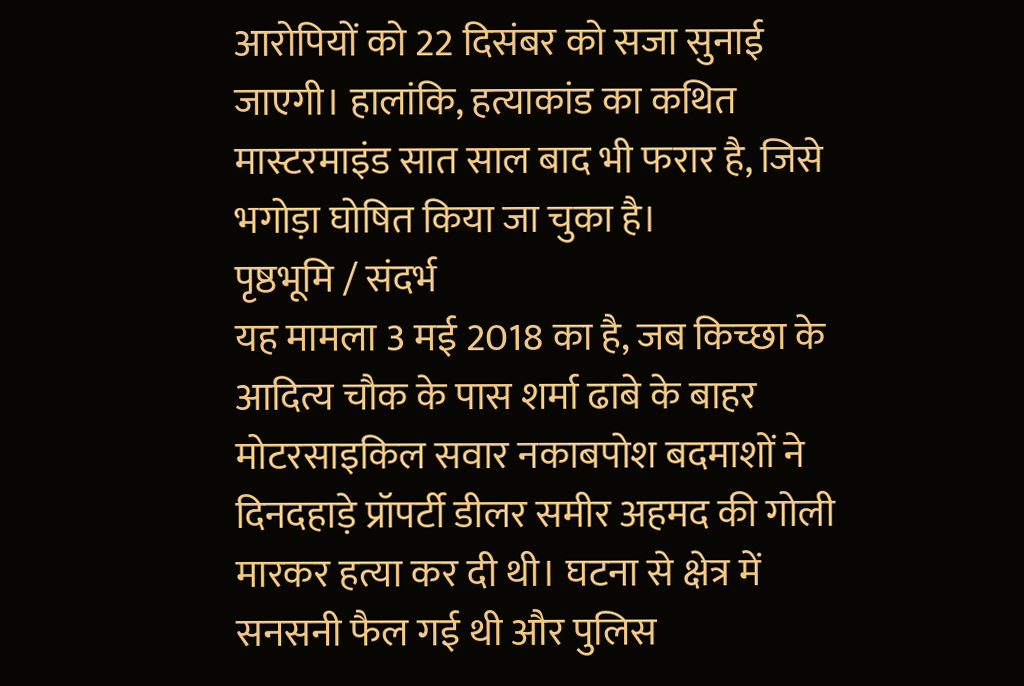आरोपियों को 22 दिसंबर को सजा सुनाई जाएगी। हालांकि, हत्याकांड का कथित मास्टरमाइंड सात साल बाद भी फरार है, जिसे भगोड़ा घोषित किया जा चुका है।
पृष्ठभूमि / संदर्भ
यह मामला 3 मई 2018 का है, जब किच्छा के आदित्य चौक के पास शर्मा ढाबे के बाहर मोटरसाइकिल सवार नकाबपोश बदमाशों ने दिनदहाड़े प्रॉपर्टी डीलर समीर अहमद की गोली मारकर हत्या कर दी थी। घटना से क्षेत्र में सनसनी फैल गई थी और पुलिस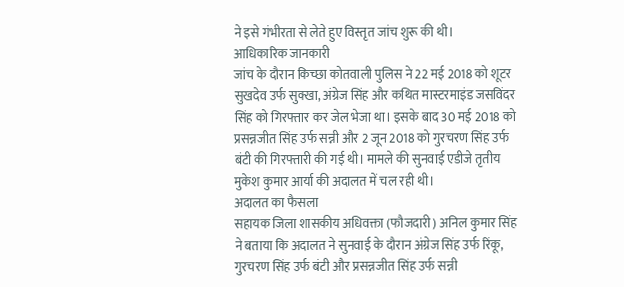ने इसे गंभीरता से लेते हुए विस्तृत जांच शुरू की थी।
आधिकारिक जानकारी
जांच के दौरान किच्छा कोतवाली पुलिस ने 22 मई 2018 को शूटर सुखदेव उर्फ सुक्खा, अंग्रेज सिंह और कथित मास्टरमाइंड जसविंदर सिंह को गिरफ्तार कर जेल भेजा था। इसके बाद 30 मई 2018 को प्रसन्नजीत सिंह उर्फ सन्नी और 2 जून 2018 को गुरचरण सिंह उर्फ बंटी की गिरफ्तारी की गई थी। मामले की सुनवाई एडीजे तृतीय मुकेश कुमार आर्या की अदालत में चल रही थी।
अदालत का फैसला
सहायक जिला शासकीय अधिवक्ता (फौजदारी) अनिल कुमार सिंह ने बताया कि अदालत ने सुनवाई के दौरान अंग्रेज सिंह उर्फ रिंकू, गुरचरण सिंह उर्फ बंटी और प्रसन्नजीत सिंह उर्फ सन्नी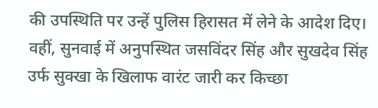की उपस्थिति पर उन्हें पुलिस हिरासत में लेने के आदेश दिए। वहीं, सुनवाई में अनुपस्थित जसविंदर सिंह और सुखदेव सिंह उर्फ सुक्खा के खिलाफ वारंट जारी कर किच्छा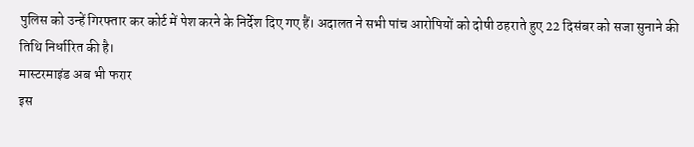पुलिस को उन्हें गिरफ्तार कर कोर्ट में पेश करने के निर्देश दिए गए हैं। अदालत ने सभी पांच आरोपियों को दोषी ठहराते हुए 22 दिसंबर को सजा सुनाने की तिथि निर्धारित की है।
मास्टरमाइंड अब भी फरार
इस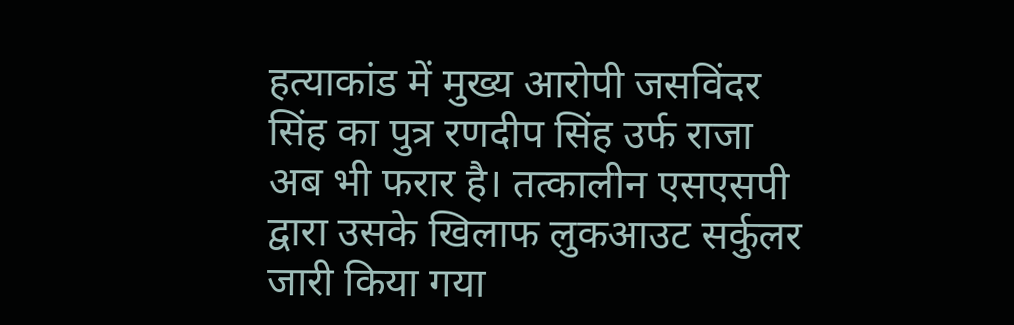हत्याकांड में मुख्य आरोपी जसविंदर सिंह का पुत्र रणदीप सिंह उर्फ राजा अब भी फरार है। तत्कालीन एसएसपी द्वारा उसके खिलाफ लुकआउट सर्कुलर जारी किया गया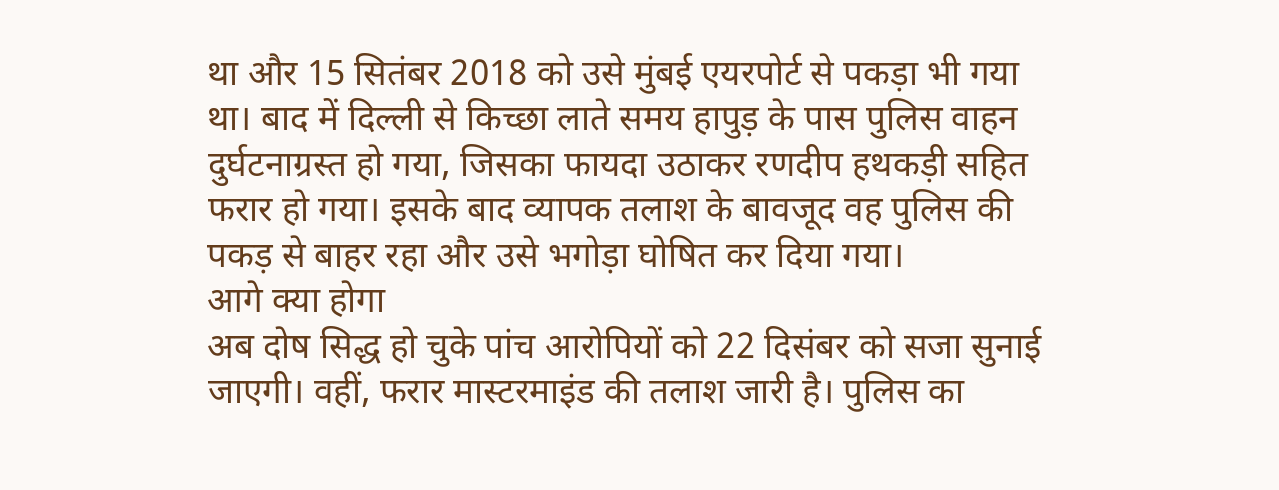था और 15 सितंबर 2018 को उसे मुंबई एयरपोर्ट से पकड़ा भी गया था। बाद में दिल्ली से किच्छा लाते समय हापुड़ के पास पुलिस वाहन दुर्घटनाग्रस्त हो गया, जिसका फायदा उठाकर रणदीप हथकड़ी सहित फरार हो गया। इसके बाद व्यापक तलाश के बावजूद वह पुलिस की पकड़ से बाहर रहा और उसे भगोड़ा घोषित कर दिया गया।
आगे क्या होगा
अब दोष सिद्ध हो चुके पांच आरोपियों को 22 दिसंबर को सजा सुनाई जाएगी। वहीं, फरार मास्टरमाइंड की तलाश जारी है। पुलिस का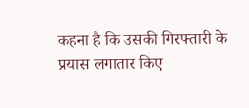कहना है कि उसकी गिरफ्तारी के प्रयास लगातार किए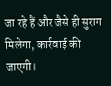जा रहे हैं और जैसे ही सुराग मिलेगा, कार्रवाई की जाएगी।